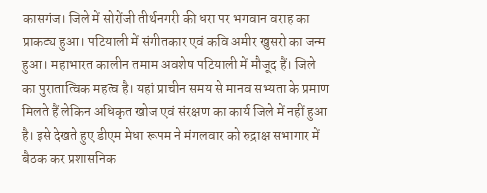कासगंज। जिले में सोरोंजी तीर्थनगरी की धरा पर भगवान वराह का प्राकट्य हुआ। पटियाली में संगीतकार एवं कवि अमीर खुसरो का जन्म हुआ। महाभारत कालीन तमाम अवशेष पटियाली में मौजूद हैं। जिले का पुरातात्विक महत्व है। यहां प्राचीन समय से मानव सभ्यता के प्रमाण मिलते हैं लेकिन अधिकृत खोज एवं संरक्षण का कार्य जिले में नहीं हुआ है। इसे देखते हुए डीएम मेधा रूपम ने मंगलवार को रुद्राक्ष सभागार में बैठक कर प्रशासनिक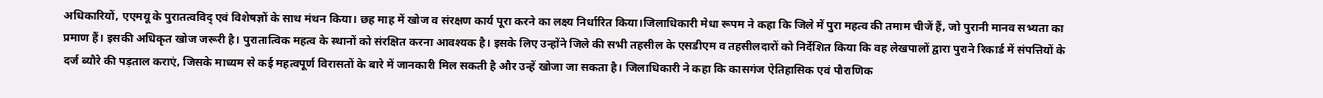अधिकारियों, एएमयू के पुरातत्वविद् एवं विशेषज्ञों के साथ मंथन किया। छह माह में खोज व संरक्षण कार्य पूरा करने का लक्ष्य निर्धारित किया।जिलाधिकारी मेधा रूपम ने कहा कि जिले में पुरा महत्व की तमाम चीजें हैं, जो पुरानी मानव सभ्यता का प्रमाण हैं। इसकी अधिकृत खोज जरूरी है। पुरातात्विक महत्व के स्थानों को संरक्षित करना आवश्यक है। इसके लिए उन्होंने जिले की सभी तहसील के एसडीएम व तहसीलदारों को निर्देशित किया कि वह लेखपालों द्वारा पुराने रिकार्ड में संपत्तियों के दर्ज ब्यौरे की पड़ताल कराएं, जिसके माध्यम से कई महत्वपूर्ण विरासतों के बारे में जानकारी मिल सकती है और उन्हें खोजा जा सकता है। जिलाधिकारी ने कहा कि कासगंज ऐतिहासिक एवं पौराणिक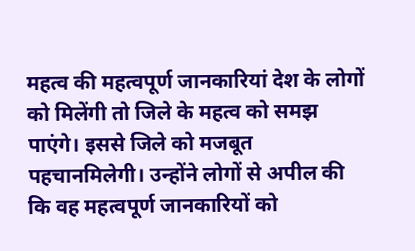महत्व की महत्वपूर्ण जानकारियां देश के लोगों को मिलेंगी तो जिले के महत्व को समझ पाएंगे। इससे जिले को मजबूत पहचानमिलेगी। उन्होंने लोगों से अपील की कि वह महत्वपूर्ण जानकारियों को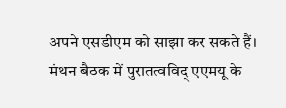अपने एसडीएम को साझा कर सकते हैं। मंथन बैठक में पुरातत्वविद् एएमयू के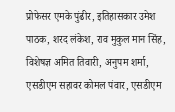प्रोफेसर एमके पुंढीर, इतिहासकार उमेश पाठक, शरद लंकेश, राव मुकुल मान सिंह, विशेषज्ञ अमित तिवारी, अनुपम शर्मा, एसडीएम सहावर कोमल पंवार, एसडीएम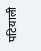पटियाली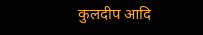कुलदीप आदि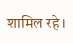शामिल रहे।